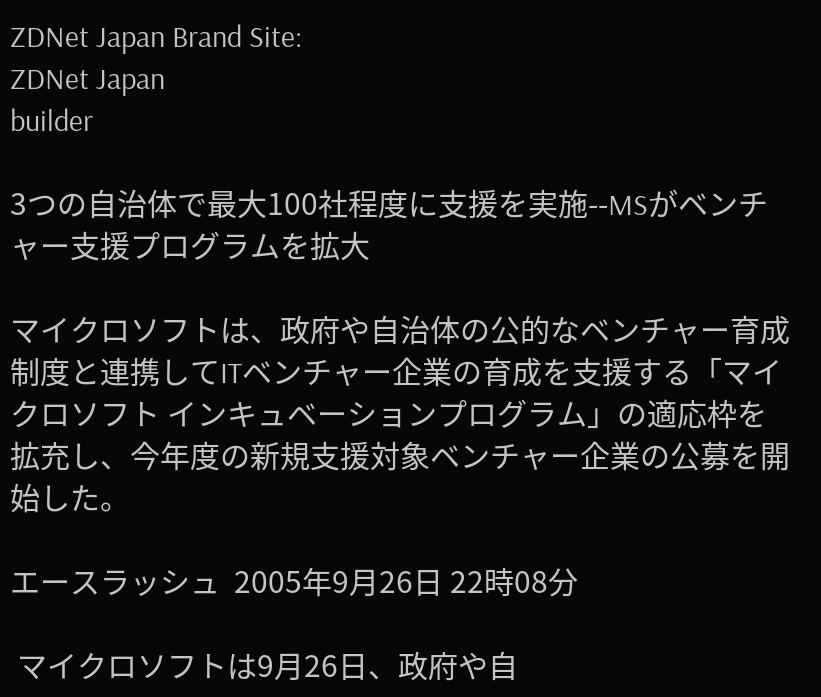ZDNet Japan Brand Site:
ZDNet Japan
builder

3つの自治体で最大100社程度に支援を実施--MSがベンチャー支援プログラムを拡大

マイクロソフトは、政府や自治体の公的なベンチャー育成制度と連携してITベンチャー企業の育成を支援する「マイクロソフト インキュベーションプログラム」の適応枠を拡充し、今年度の新規支援対象ベンチャー企業の公募を開始した。

エースラッシュ  2005年9月26日 22時08分

 マイクロソフトは9月26日、政府や自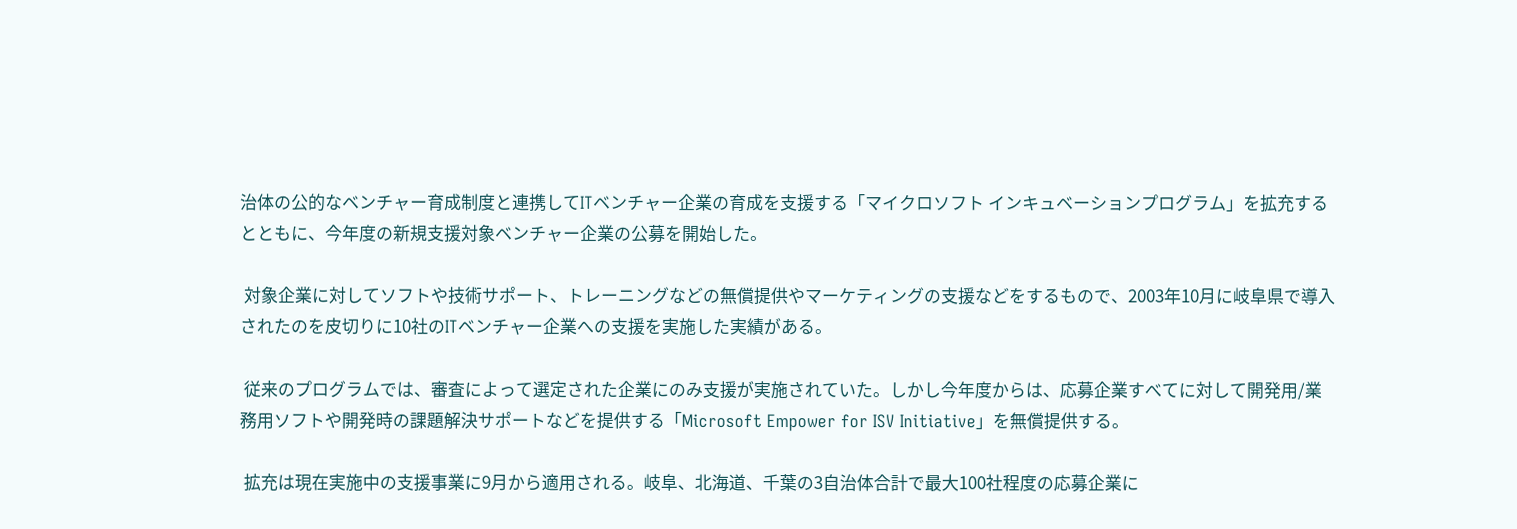治体の公的なベンチャー育成制度と連携してITベンチャー企業の育成を支援する「マイクロソフト インキュベーションプログラム」を拡充するとともに、今年度の新規支援対象ベンチャー企業の公募を開始した。

 対象企業に対してソフトや技術サポート、トレーニングなどの無償提供やマーケティングの支援などをするもので、2003年10月に岐阜県で導入されたのを皮切りに10社のITベンチャー企業への支援を実施した実績がある。

 従来のプログラムでは、審査によって選定された企業にのみ支援が実施されていた。しかし今年度からは、応募企業すべてに対して開発用/業務用ソフトや開発時の課題解決サポートなどを提供する「Microsoft Empower for ISV Initiative」を無償提供する。

 拡充は現在実施中の支援事業に9月から適用される。岐阜、北海道、千葉の3自治体合計で最大100社程度の応募企業に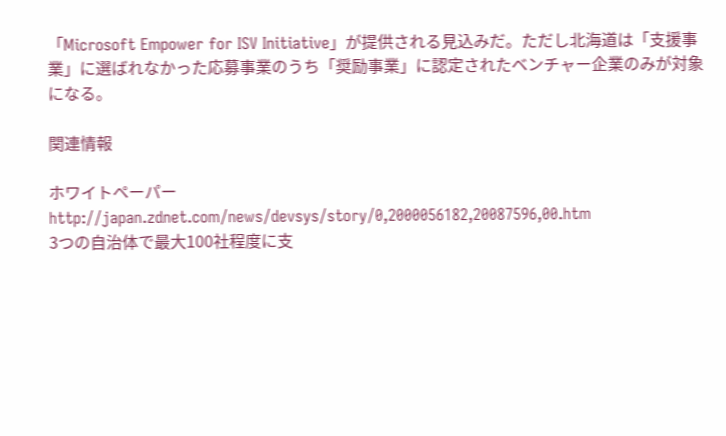「Microsoft Empower for ISV Initiative」が提供される見込みだ。ただし北海道は「支援事業」に選ばれなかった応募事業のうち「奨励事業」に認定されたベンチャー企業のみが対象になる。

関連情報

ホワイトペーパー
http://japan.zdnet.com/news/devsys/story/0,2000056182,20087596,00.htm
3つの自治体で最大100社程度に支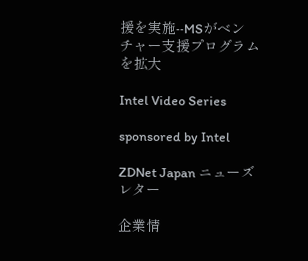援を実施--MSがベンチャー支援プログラムを拡大

Intel Video Series

sponsored by Intel

ZDNet Japan ニューズレター

企業情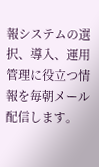報システムの選択、導入、運用管理に役立つ情報を毎朝メール配信します。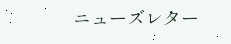ニューズレター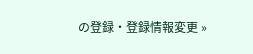の登録・登録情報変更 »